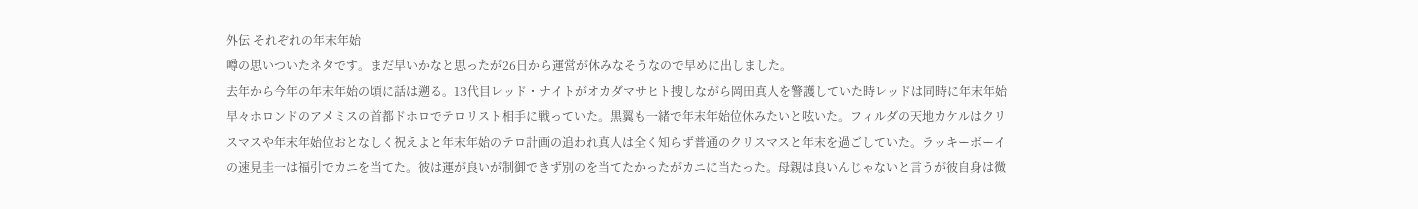外伝 それぞれの年末年始
噂の思いついたネタです。まだ早いかなと思ったが26日から運営が休みなそうなので早めに出しました。
去年から今年の年末年始の頃に話は遡る。13代目レッド・ナイトがオカダマサヒト捜しながら岡田真人を警護していた時レッドは同時に年末年始早々ホロンドのアメミスの首都ドホロでテロリスト相手に戦っていた。黒翼も一緒で年末年始位休みたいと呟いた。フィルダの天地カケルはクリスマスや年末年始位おとなしく祝えよと年末年始のテロ計画の追われ真人は全く知らず普通のクリスマスと年末を過ごしていた。ラッキーボーイの速見圭一は福引でカニを当てた。彼は運が良いが制御できず別のを当てたかったがカニに当たった。母親は良いんじゃないと言うが彼自身は微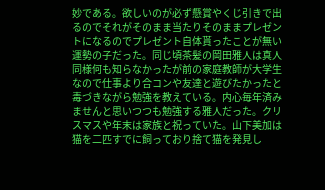妙である。欲しいのが必ず懸賞やくじ引きで出るのでそれがそのまま当たりそのままプレゼントになるのでプレゼント自体貰ったことが無い運勢の子だった。同じ頃茶髪の岡田雅人は真人同様何も知らなかったが前の家庭教師が大学生なので仕事より合コンや友達と遊びたかったと毒づきながら勉強を教えている。内心毎年済みませんと思いつつも勉強する雅人だった。クリスマスや年末は家族と祝っていた。山下美加は猫を二匹すでに飼っており捨て猫を発見し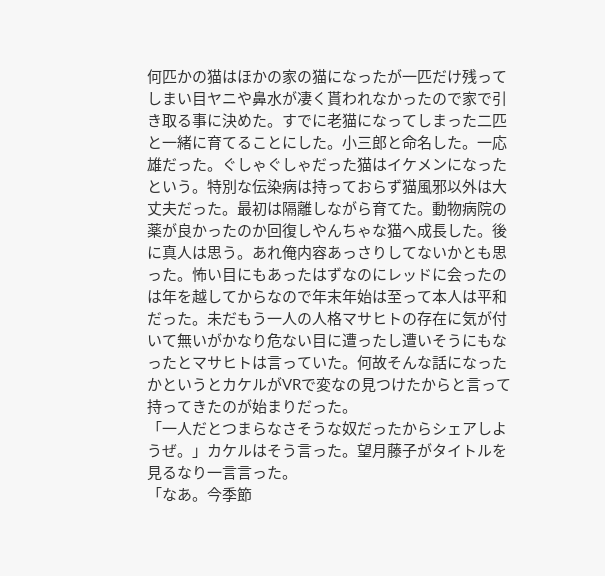何匹かの猫はほかの家の猫になったが一匹だけ残ってしまい目ヤニや鼻水が凄く貰われなかったので家で引き取る事に決めた。すでに老猫になってしまった二匹と一緒に育てることにした。小三郎と命名した。一応雄だった。ぐしゃぐしゃだった猫はイケメンになったという。特別な伝染病は持っておらず猫風邪以外は大丈夫だった。最初は隔離しながら育てた。動物病院の薬が良かったのか回復しやんちゃな猫へ成長した。後に真人は思う。あれ俺内容あっさりしてないかとも思った。怖い目にもあったはずなのにレッドに会ったのは年を越してからなので年末年始は至って本人は平和だった。未だもう一人の人格マサヒトの存在に気が付いて無いがかなり危ない目に遭ったし遭いそうにもなったとマサヒトは言っていた。何故そんな話になったかというとカケルがVRで変なの見つけたからと言って持ってきたのが始まりだった。
「一人だとつまらなさそうな奴だったからシェアしようぜ。」カケルはそう言った。望月藤子がタイトルを見るなり一言言った。
「なあ。今季節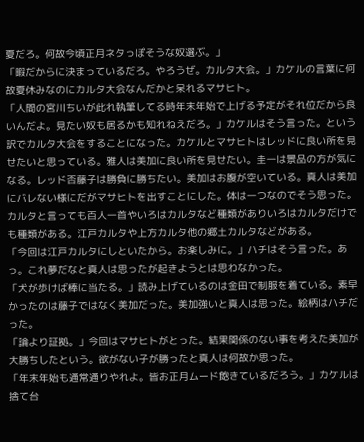夏だろ。何故今頃正月ネタっぽそうな奴選ぶ。」
「暇だからに決まっているだろ。やろうぜ。カルタ大会。」カケルの言葉に何故夏休みなのにカルタ大会なんだかと呆れるマサヒト。
「人間の宮川ちいが此れ執筆してる時年末年始で上げる予定がそれ位だから良いんだよ。見たい奴も居るかも知れねえだろ。」カケルはそう言った。という訳でカルタ大会をすることになった。カケルとマサヒトはレッドに良い所を見せたいと思っている。雅人は美加に良い所を見せたい。圭一は景品の方が気になる。レッド否藤子は勝負に勝ちたい。美加はお腹が空いている。真人は美加にバレない様にだがマサヒトを出すことにした。体は一つなのでそう思った。カルタと言っても百人一首やいろはカルタなど種類がありいろはカルタだけでも種類がある。江戸カルタや上方カルタ他の郷土カルタなどがある。
「今回は江戸カルタにしといたから。お楽しみに。」ハチはそう言った。あっ。これ夢だなと真人は思ったが起きようとは思わなかった。
「犬が歩けば棒に当たる。」読み上げているのは金田で制服を着ている。素早かったのは藤子ではなく美加だった。美加強いと真人は思った。絵柄はハチだった。
「論より証拠。」今回はマサヒトがとった。結果関係のない事を考えた美加が大勝ちしたという。欲がない子が勝ったと真人は何故か思った。
「年末年始も通常通りやれよ。皆お正月ムード飽きているだろう。」カケルは捨て台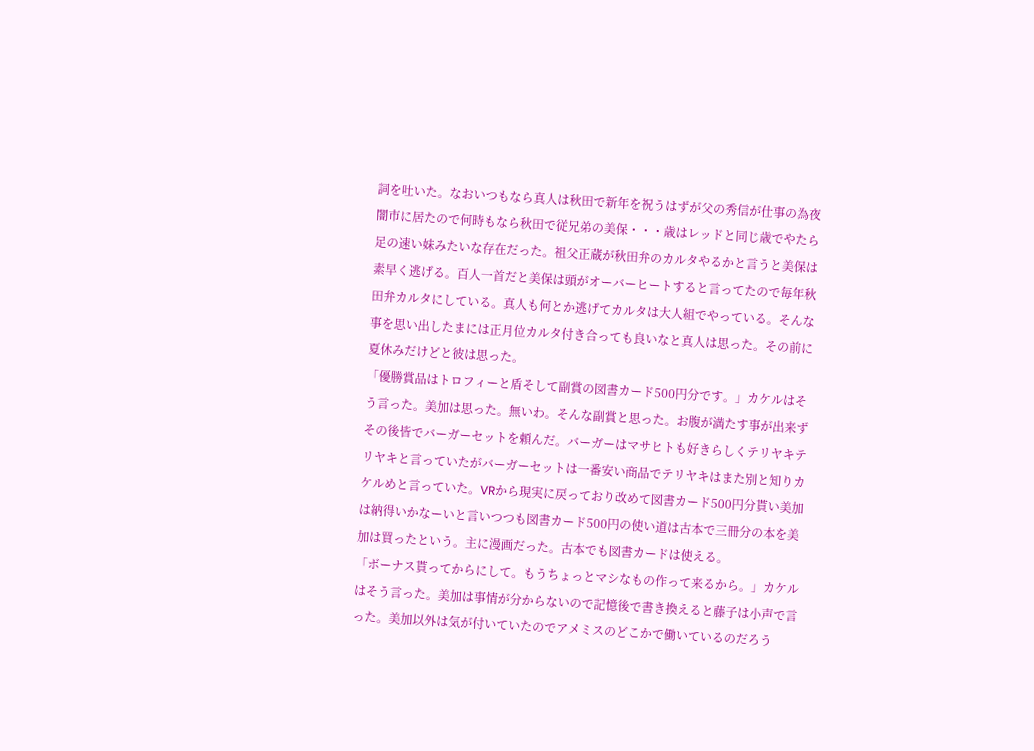詞を吐いた。なおいつもなら真人は秋田で新年を祝うはずが父の秀信が仕事の為夜闇市に居たので何時もなら秋田で従兄弟の美保・・・歳はレッドと同じ歳でやたら足の速い妹みたいな存在だった。祖父正蔵が秋田弁のカルタやるかと言うと美保は素早く逃げる。百人一首だと美保は頭がオーバーヒートすると言ってたので毎年秋田弁カルタにしている。真人も何とか逃げてカルタは大人組でやっている。そんな事を思い出したまには正月位カルタ付き合っても良いなと真人は思った。その前に夏休みだけどと彼は思った。
「優勝賞品はトロフィーと盾そして副賞の図書カード500円分です。」カケルはそう言った。美加は思った。無いわ。そんな副賞と思った。お腹が満たす事が出来ずその後皆でバーガーセットを頼んだ。バーガーはマサヒトも好きらしくテリヤキテリヤキと言っていたがバーガーセットは一番安い商品でテリヤキはまた別と知りカケルめと言っていた。VRから現実に戻っており改めて図書カード500円分貰い美加は納得いかなーいと言いつつも図書カード500円の使い道は古本で三冊分の本を美加は買ったという。主に漫画だった。古本でも図書カードは使える。
「ボーナス貰ってからにして。もうちょっとマシなもの作って来るから。」カケルはそう言った。美加は事情が分からないので記憶後で書き換えると藤子は小声で言った。美加以外は気が付いていたのでアメミスのどこかで働いているのだろう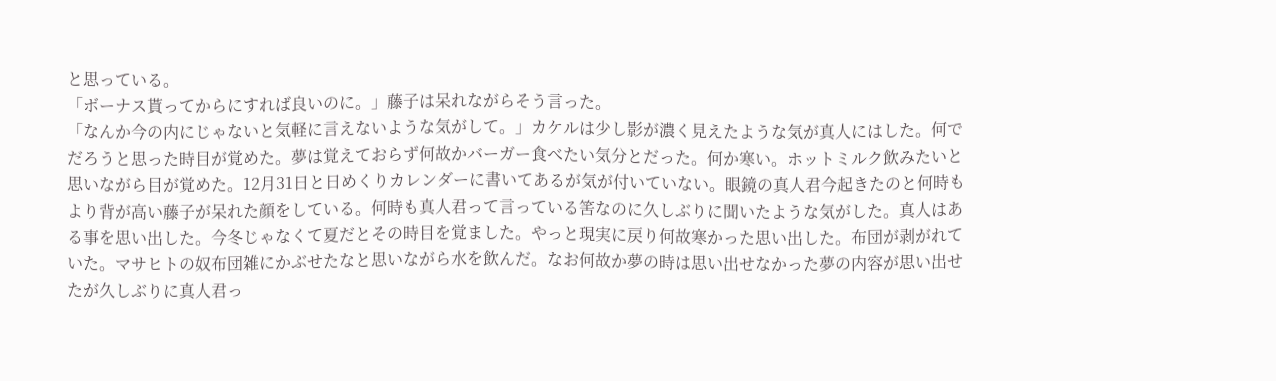と思っている。
「ボーナス貰ってからにすれば良いのに。」藤子は呆れながらそう言った。
「なんか今の内にじゃないと気軽に言えないような気がして。」カケルは少し影が濃く見えたような気が真人にはした。何でだろうと思った時目が覚めた。夢は覚えておらず何故かバーガー食べたい気分とだった。何か寒い。ホットミルク飲みたいと思いながら目が覚めた。12月31日と日めくりカレンダーに書いてあるが気が付いていない。眼鏡の真人君今起きたのと何時もより背が高い藤子が呆れた顔をしている。何時も真人君って言っている筈なのに久しぶりに聞いたような気がした。真人はある事を思い出した。今冬じゃなくて夏だとその時目を覚ました。やっと現実に戻り何故寒かった思い出した。布団が剥がれていた。マサヒトの奴布団雑にかぶせたなと思いながら水を飲んだ。なお何故か夢の時は思い出せなかった夢の内容が思い出せたが久しぶりに真人君っ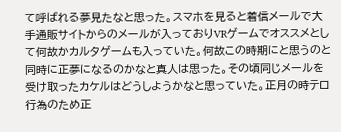て呼ばれる夢見たなと思った。スマホを見ると着信メールで大手通販サイトからのメールが入っておりVRゲームでオススメとして何故かカルタゲームも入っていた。何故この時期にと思うのと同時に正夢になるのかなと真人は思った。その頃同じメールを受け取ったカケルはどうしようかなと思っていた。正月の時テロ行為のため正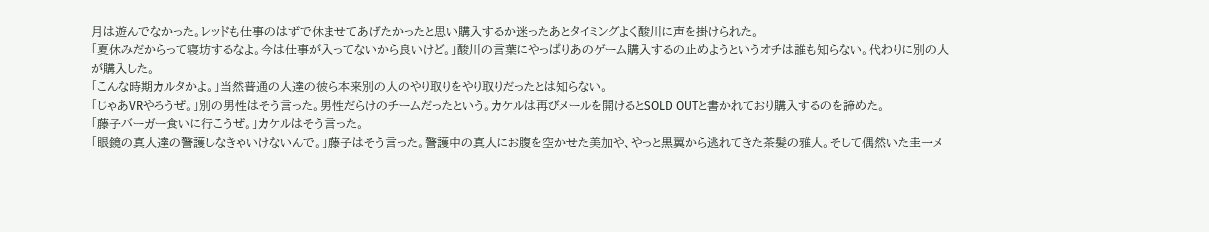月は遊んでなかった。レッドも仕事のはずで休ませてあげたかったと思い購入するか迷ったあとタイミングよく酸川に声を掛けられた。
「夏休みだからって寝坊するなよ。今は仕事が入ってないから良いけど。」酸川の言葉にやっぱりあのゲーム購入するの止めようというオチは誰も知らない。代わりに別の人が購入した。
「こんな時期カルタかよ。」当然普通の人達の彼ら本来別の人のやり取りをやり取りだったとは知らない。
「じゃあVRやろうぜ。」別の男性はそう言った。男性だらけのチームだったという。カケルは再びメールを開けるとSOLD OUTと書かれており購入するのを諦めた。
「藤子バーガー食いに行こうぜ。」カケルはそう言った。
「眼鏡の真人達の警護しなきゃいけないんで。」藤子はそう言った。警護中の真人にお腹を空かせた美加や、やっと黒翼から逃れてきた茶髪の雅人。そして偶然いた圭一メ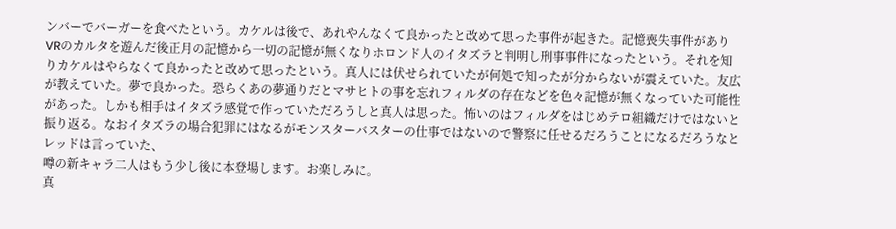ンバーでバーガーを食べたという。カケルは後で、あれやんなくて良かったと改めて思った事件が起きた。記憶喪失事件がありVRのカルタを遊んだ後正月の記憶から一切の記憶が無くなりホロンド人のイタズラと判明し刑事事件になったという。それを知りカケルはやらなくて良かったと改めて思ったという。真人には伏せられていたが何処で知ったが分からないが震えていた。友広が教えていた。夢で良かった。恐らくあの夢通りだとマサヒトの事を忘れフィルダの存在などを色々記憶が無くなっていた可能性があった。しかも相手はイタズラ感覚で作っていただろうしと真人は思った。怖いのはフィルダをはじめテロ組織だけではないと振り返る。なおイタズラの場合犯罪にはなるがモンスターバスターの仕事ではないので警察に任せるだろうことになるだろうなとレッドは言っていた、
噂の新キャラ二人はもう少し後に本登場します。お楽しみに。
真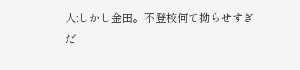人:しかし金田。不登校何て拗らせすぎだ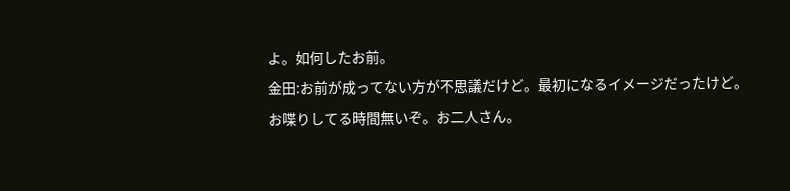よ。如何したお前。
金田:お前が成ってない方が不思議だけど。最初になるイメージだったけど。
お喋りしてる時間無いぞ。お二人さん。